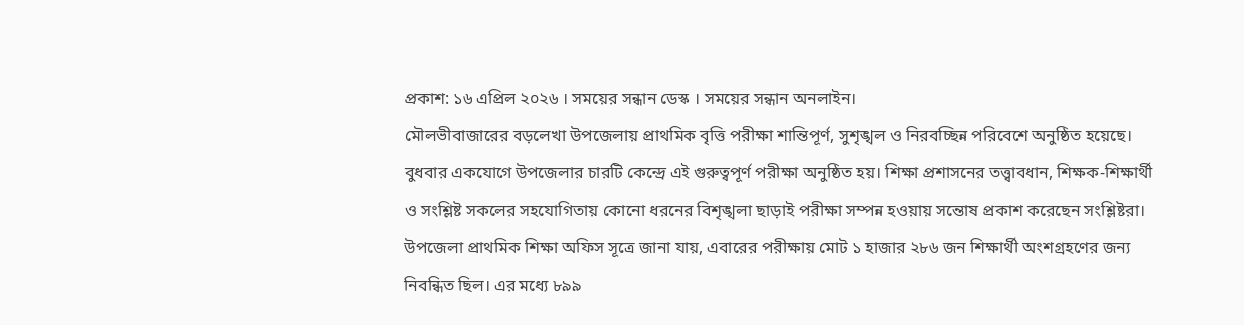প্রকাশ: ১৬ এপ্রিল ২০২৬ । সময়ের সন্ধান ডেস্ক । সময়ের সন্ধান অনলাইন।
মৌলভীবাজারের বড়লেখা উপজেলায় প্রাথমিক বৃত্তি পরীক্ষা শান্তিপূর্ণ, সুশৃঙ্খল ও নিরবচ্ছিন্ন পরিবেশে অনুষ্ঠিত হয়েছে। বুধবার একযোগে উপজেলার চারটি কেন্দ্রে এই গুরুত্বপূর্ণ পরীক্ষা অনুষ্ঠিত হয়। শিক্ষা প্রশাসনের তত্ত্বাবধান, শিক্ষক-শিক্ষার্থী ও সংশ্লিষ্ট সকলের সহযোগিতায় কোনো ধরনের বিশৃঙ্খলা ছাড়াই পরীক্ষা সম্পন্ন হওয়ায় সন্তোষ প্রকাশ করেছেন সংশ্লিষ্টরা।
উপজেলা প্রাথমিক শিক্ষা অফিস সূত্রে জানা যায়, এবারের পরীক্ষায় মোট ১ হাজার ২৮৬ জন শিক্ষার্থী অংশগ্রহণের জন্য নিবন্ধিত ছিল। এর মধ্যে ৮৯৯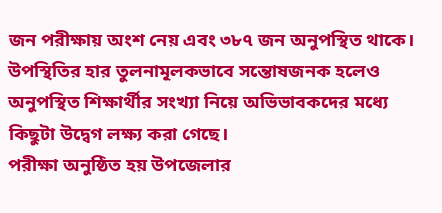জন পরীক্ষায় অংশ নেয় এবং ৩৮৭ জন অনুপস্থিত থাকে। উপস্থিতির হার তুলনামূলকভাবে সন্তোষজনক হলেও অনুপস্থিত শিক্ষার্থীর সংখ্যা নিয়ে অভিভাবকদের মধ্যে কিছুটা উদ্বেগ লক্ষ্য করা গেছে।
পরীক্ষা অনুষ্ঠিত হয় উপজেলার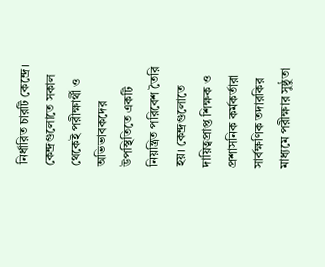নির্ধারিত চারটি কেন্দ্রে। কেন্দ্রগুলোতে সকাল থেকেই পরীক্ষার্থী ও অভিভাবকদের উপস্থিতিতে একটি নিয়ন্ত্রিত পরিবেশ তৈরি হয়। কেন্দ্রগুলোতে দায়িত্বপ্রাপ্ত শিক্ষক ও প্রশাসনিক কর্মকর্তারা সার্বক্ষণিক তদারকির মাধ্যমে পরীক্ষার সুষ্ঠুতা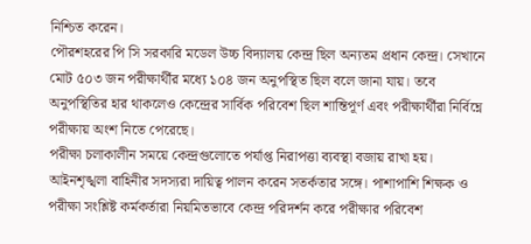নিশ্চিত করেন।
পৌরশহরের পি সি সরকারি মডেল উচ্চ বিদ্যালয় কেন্দ্র ছিল অন্যতম প্রধান কেন্দ্র। সেখানে মোট ৫০৩ জন পরীক্ষার্থীর মধ্যে ১০৪ জন অনুপস্থিত ছিল বলে জানা যায়। তবে অনুপস্থিতির হার থাকলেও কেন্দ্রের সার্বিক পরিবেশ ছিল শান্তিপূর্ণ এবং পরীক্ষার্থীরা নির্বিঘ্নে পরীক্ষায় অংশ নিতে পেরেছে।
পরীক্ষা চলাকালীন সময়ে কেন্দ্রগুলোতে পর্যাপ্ত নিরাপত্তা ব্যবস্থা বজায় রাখা হয়। আইনশৃঙ্খলা বাহিনীর সদস্যরা দায়িত্ব পালন করেন সতর্কতার সঙ্গে। পাশাপাশি শিক্ষক ও পরীক্ষা সংশ্লিষ্ট কর্মকর্তারা নিয়মিতভাবে কেন্দ্র পরিদর্শন করে পরীক্ষার পরিবেশ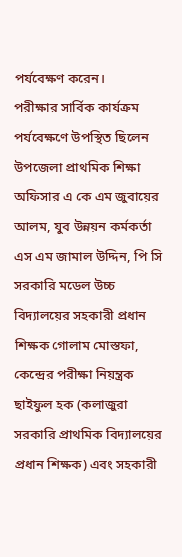পর্যবেক্ষণ করেন।
পরীক্ষার সার্বিক কার্যক্রম পর্যবেক্ষণে উপস্থিত ছিলেন উপজেলা প্রাথমিক শিক্ষা অফিসার এ কে এম জুবায়ের আলম, যুব উন্নয়ন কর্মকর্তা এস এম জামাল উদ্দিন, পি সি সরকারি মডেল উচ্চ বিদ্যালয়ের সহকারী প্রধান শিক্ষক গোলাম মোস্তফা, কেন্দ্রের পরীক্ষা নিয়ন্ত্রক ছাইফুল হক (কলাজুরা সরকারি প্রাথমিক বিদ্যালয়ের প্রধান শিক্ষক) এবং সহকারী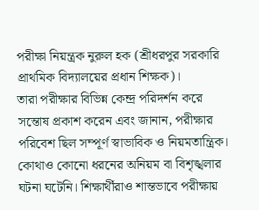পরীক্ষা নিয়ন্ত্রক নুরুল হক (শ্রীধরপুর সরকারি প্রাথমিক বিদ্যালয়ের প্রধান শিক্ষক)।
তারা পরীক্ষার বিভিন্ন কেন্দ্র পরিদর্শন করে সন্তোষ প্রকাশ করেন এবং জানান, পরীক্ষার পরিবেশ ছিল সম্পূর্ণ স্বাভাবিক ও নিয়মতান্ত্রিক। কোথাও কোনো ধরনের অনিয়ম বা বিশৃঙ্খলার ঘটনা ঘটেনি। শিক্ষার্থীরাও শান্তভাবে পরীক্ষায়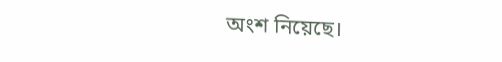অংশ নিয়েছে।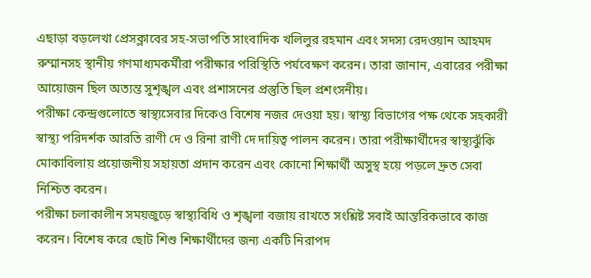এছাড়া বড়লেখা প্রেসক্লাবের সহ-সভাপতি সাংবাদিক খলিলুর রহমান এবং সদস্য রেদওয়ান আহমদ রুম্মানসহ স্থানীয় গণমাধ্যমকর্মীরা পরীক্ষার পরিস্থিতি পর্যবেক্ষণ করেন। তারা জানান, এবারের পরীক্ষা আয়োজন ছিল অত্যন্ত সুশৃঙ্খল এবং প্রশাসনের প্রস্তুতি ছিল প্রশংসনীয়।
পরীক্ষা কেন্দ্রগুলোতে স্বাস্থ্যসেবার দিকেও বিশেষ নজর দেওয়া হয়। স্বাস্থ্য বিভাগের পক্ষ থেকে সহকারী স্বাস্থ্য পরিদর্শক আরতি রাণী দে ও রিনা রাণী দে দায়িত্ব পালন করেন। তারা পরীক্ষার্থীদের স্বাস্থ্যঝুঁকি মোকাবিলায় প্রয়োজনীয় সহায়তা প্রদান করেন এবং কোনো শিক্ষার্থী অসুস্থ হয়ে পড়লে দ্রুত সেবা নিশ্চিত করেন।
পরীক্ষা চলাকালীন সময়জুড়ে স্বাস্থ্যবিধি ও শৃঙ্খলা বজায় রাখতে সংশ্লিষ্ট সবাই আন্তরিকভাবে কাজ করেন। বিশেষ করে ছোট শিশু শিক্ষার্থীদের জন্য একটি নিরাপদ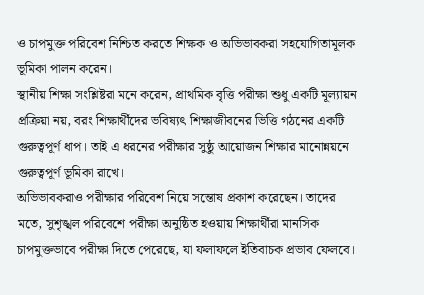ও চাপমুক্ত পরিবেশ নিশ্চিত করতে শিক্ষক ও অভিভাবকরা সহযোগিতামূলক ভূমিকা পালন করেন।
স্থানীয় শিক্ষা সংশ্লিষ্টরা মনে করেন, প্রাথমিক বৃত্তি পরীক্ষা শুধু একটি মূল্যায়ন প্রক্রিয়া নয়, বরং শিক্ষার্থীদের ভবিষ্যৎ শিক্ষাজীবনের ভিত্তি গঠনের একটি গুরুত্বপূর্ণ ধাপ। তাই এ ধরনের পরীক্ষার সুষ্ঠু আয়োজন শিক্ষার মানোন্নয়নে গুরুত্বপূর্ণ ভূমিকা রাখে।
অভিভাবকরাও পরীক্ষার পরিবেশ নিয়ে সন্তোষ প্রকাশ করেছেন। তাদের মতে, সুশৃঙ্খল পরিবেশে পরীক্ষা অনুষ্ঠিত হওয়ায় শিক্ষার্থীরা মানসিক চাপমুক্তভাবে পরীক্ষা দিতে পেরেছে, যা ফলাফলে ইতিবাচক প্রভাব ফেলবে।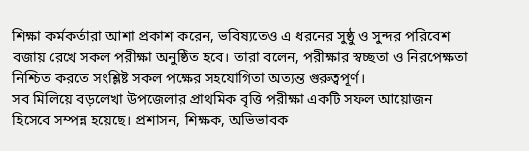শিক্ষা কর্মকর্তারা আশা প্রকাশ করেন, ভবিষ্যতেও এ ধরনের সুষ্ঠু ও সুন্দর পরিবেশ বজায় রেখে সকল পরীক্ষা অনুষ্ঠিত হবে। তারা বলেন, পরীক্ষার স্বচ্ছতা ও নিরপেক্ষতা নিশ্চিত করতে সংশ্লিষ্ট সকল পক্ষের সহযোগিতা অত্যন্ত গুরুত্বপূর্ণ।
সব মিলিয়ে বড়লেখা উপজেলার প্রাথমিক বৃত্তি পরীক্ষা একটি সফল আয়োজন হিসেবে সম্পন্ন হয়েছে। প্রশাসন, শিক্ষক, অভিভাবক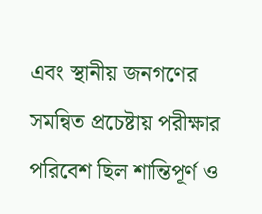এবং স্থানীয় জনগণের সমন্বিত প্রচেষ্টায় পরীক্ষার পরিবেশ ছিল শান্তিপূর্ণ ও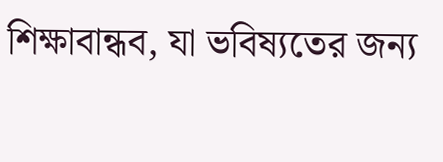শিক্ষাবান্ধব, যা ভবিষ্যতের জন্য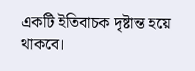একটি ইতিবাচক দৃষ্টান্ত হয়ে থাকবে।